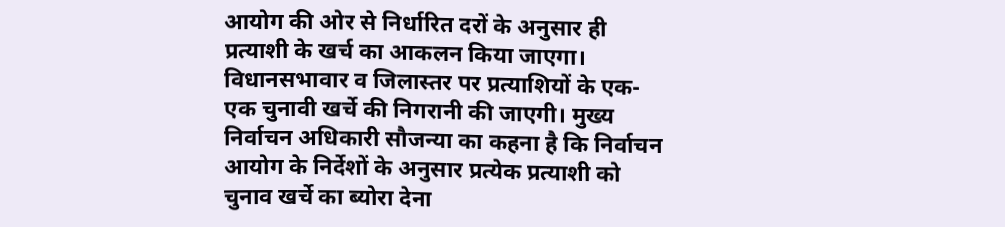आयोग की ओर से निर्धारित दरों के अनुसार ही प्रत्याशी के खर्च का आकलन किया जाएगा। विधानसभावार व जिलास्तर पर प्रत्याशियों के एक-एक चुनावी खर्चे की निगरानी की जाएगी। मुख्य निर्वाचन अधिकारी सौजन्या का कहना है कि निर्वाचन आयोग के निर्देशों के अनुसार प्रत्येक प्रत्याशी को चुनाव खर्चे का ब्योरा देना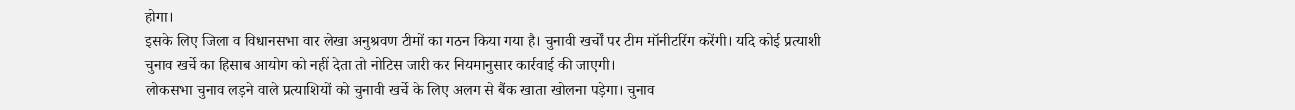होगा।
इसके लिए जिला व विधानसभा वार लेखा अनुश्रवण टीमों का गठन किया गया है। चुनावी खर्चों पर टीम मॉनीटरिंग करेंगी। यदि कोई प्रत्याशी चुनाव खर्चे का हिसाब आयोग को नहीं देता तो नोटिस जारी कर नियमानुसार कार्रवाई की जाएगी।
लोकसभा चुनाव लड़ने वाले प्रत्याशियों को चुनावी खर्चे के लिए अलग से बैंक खाता खोलना पड़ेगा। चुनाव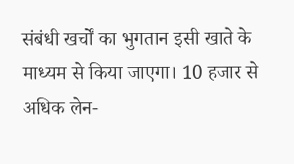संबंधी खर्चों का भुगतान इसी खाते के माध्यम से किया जाएगा। 10 हजार से अधिक लेन-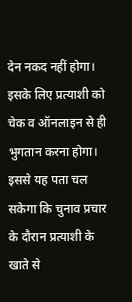देन नकद नहीं होगा। इसके लिए प्रत्याशी को चेक व ऑनलाइन से ही भुगतान करना होगा। इससे यह पता चल सकेगा कि चुनाव प्रचार के दौरान प्रत्याशी के खाते से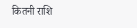कितनी राशि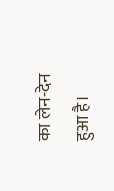का लेन-देन हुआ है।